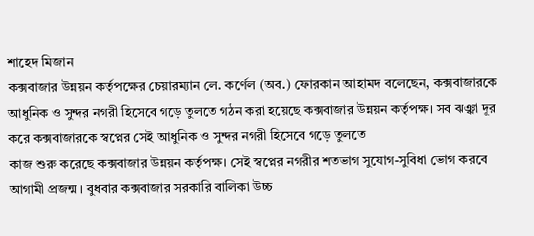শাহেদ মিজান
কক্সবাজার উন্নয়ন কর্তৃপক্ষের চেয়ারম্যান লে. কর্ণেল (অব.) ফোরকান আহামদ বলেছেন, কক্সবাজারকে আধুনিক ও সুন্দর নগরী হিসেবে গড়ে তুলতে গঠন করা হয়েছে কক্সবাজার উন্নয়ন কর্তৃপক্ষ। সব ঝঞ্ঝা দূর করে কক্সবাজারকে স্বপ্নের সেই আধুনিক ও সুন্দর নগরী হিসেবে গড়ে তুলতে
কাজ শুরু করেছে কক্সবাজার উন্নয়ন কর্তৃপক্ষ। সেই স্বপ্নের নগরীর শতভাগ সুযোগ-সুবিধা ভোগ করবে আগামী প্রজন্ম। বুধবার কক্সবাজার সরকারি বালিকা উচ্চ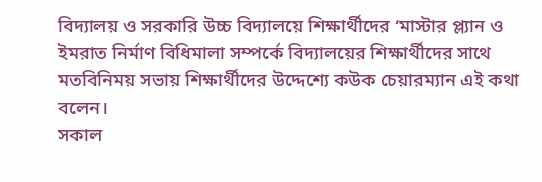বিদ্যালয় ও সরকারি উচ্চ বিদ্যালয়ে শিক্ষার্থীদের ‘মাস্টার প্ল্যান ও ইমরাত নির্মাণ বিধিমালা সম্পর্কে বিদ্যালয়ের শিক্ষার্থীদের সাথে মতবিনিময় সভায় শিক্ষার্থীদের উদ্দেশ্যে কউক চেয়ারম্যান এই কথা বলেন।
সকাল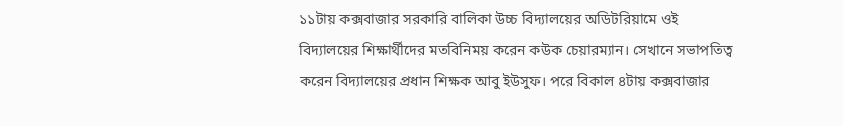১১টায় কক্সবাজার সরকারি বালিকা উচ্চ বিদ্যালয়ের অডিটরিয়ামে ওই বিদ্যালয়ের শিক্ষার্থীদের মতবিনিময় করেন কউক চেয়ারম্যান। সেখানে সভাপতিত্ব করেন বিদ্যালয়ের প্রধান শিক্ষক আবু ইউসুফ। পরে বিকাল ৪টায় কক্সবাজার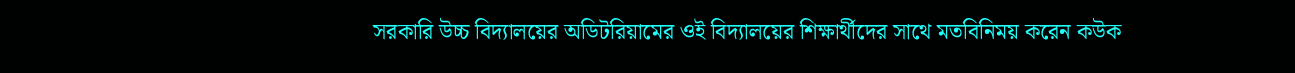সরকারি উচ্চ বিদ্যালয়ের অডিটরিয়ামের ওই বিদ্যালয়ের শিক্ষার্থীদের সাথে মতবিনিময় করেন কউক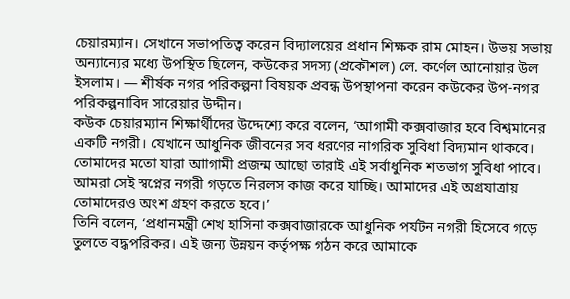চেয়ারম্যান। সেখানে সভাপতিত্ব করেন বিদ্যালয়ের প্রধান শিক্ষক রাম মোহন। উভয় সভায় অন্যান্যের মধ্যে উপস্থিত ছিলেন, কউকের সদস্য (প্রকৌশল) লে. কর্ণেল আনোয়ার উল ইসলাম। — শীর্ষক নগর পরিকল্পনা বিষয়ক প্রবন্ধ উপস্থাপনা করেন কউকের উপ-নগর পরিকল্পনাবিদ সারেয়ার উদ্দীন।
কউক চেয়ারম্যান শিক্ষার্থীদের উদ্দেশ্যে করে বলেন, ‘আগামী কক্সবাজার হবে বিশ্বমানের একটি নগরী। যেখানে আধুনিক জীবনের সব ধরণের নাগরিক সুবিধা বিদ্যমান থাকবে। তোমাদের মতো যারা আাগামী প্রজন্ম আছো তারাই এই সর্বাধুনিক শতভাগ সুবিধা পাবে। আমরা সেই স্বপ্নের নগরী গড়তে নিরলস কাজ করে যাচ্ছি। আমাদের এই অগ্রযাত্রায় তোমাদেরও অংশ গ্রহণ করতে হবে।’
তিনি বলেন, ‘প্রধানমন্ত্রী শেখ হাসিনা কক্সবাজারকে আধুনিক পর্যটন নগরী হিসেবে গড়ে তুলতে বদ্ধপরিকর। এই জন্য উন্নয়ন কর্তৃপক্ষ গঠন করে আমাকে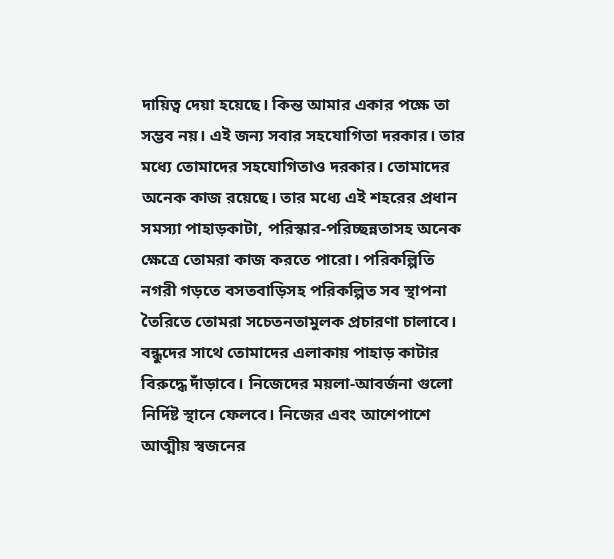দায়িত্ব দেয়া হয়েছে। কিন্ত আমার একার পক্ষে তা সম্ভব নয়। এই জন্য সবার সহযোগিতা দরকার। তার মধ্যে তোমাদের সহযোগিতাও দরকার। তোমাদের অনেক কাজ রয়েছে। তার মধ্যে এই শহরের প্রধান সমস্যা পাহাড়কাটা, পরিস্কার-পরিচ্ছন্নতাসহ অনেক ক্ষেত্রে তোমরা কাজ করতে পারো। পরিকল্পিতি নগরী গড়তে বসতবাড়িসহ পরিকল্পিত সব স্থাপনা তৈরিতে তোমরা সচেতনতামুলক প্রচারণা চালাবে। বন্ধুদের সাথে তোমাদের এলাকায় পাহাড় কাটার বিরুদ্ধে দাঁড়াবে। নিজেদের ময়লা-আবর্জনা গুলো নির্দিষ্ট স্থানে ফেলবে। নিজের এবং আশেপাশে আত্মীয় স্বজনের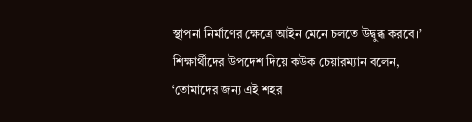স্থাপনা নির্মাণের ক্ষেত্রে আইন মেনে চলতে উদ্বুব্ধ করবে।’
শিক্ষার্থীদের উপদেশ দিয়ে কউক চেয়ারম্যান বলেন, ‘তোমাদের জন্য এই শহর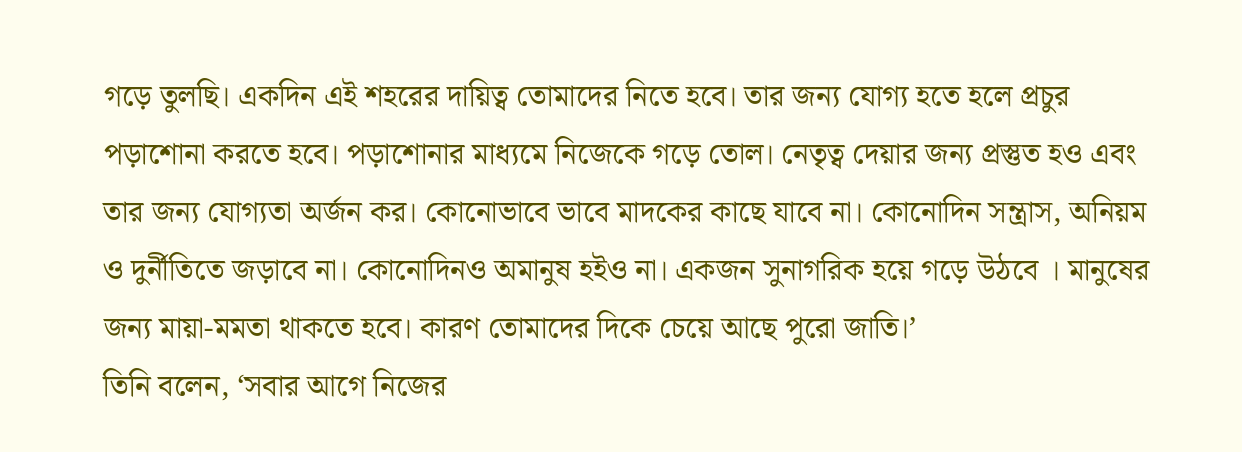গড়ে তুলছি। একদিন এই শহরের দায়িত্ব তোমাদের নিতে হবে। তার জন্য যোগ্য হতে হলে প্রচুর পড়াশোনা করতে হবে। পড়াশোনার মাধ্যমে নিজেকে গড়ে তোল। নেতৃত্ব দেয়ার জন্য প্রস্তুত হও এবং তার জন্য যোগ্যতা অর্জন কর। কোনোভাবে ভাবে মাদকের কাছে যাবে না। কোনোদিন সন্ত্রাস, অনিয়ম ও দুর্নীতিতে জড়াবে না। কোনোদিনও অমানুষ হইও না। একজন সুনাগরিক হয়ে গড়ে উঠবে । মানুষের জন্য মায়া-মমতা থাকতে হবে। কারণ তোমাদের দিকে চেয়ে আছে পুরো জাতি।’
তিনি বলেন, ‘সবার আগে নিজের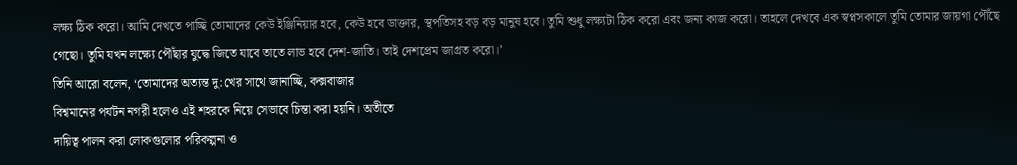লক্ষ্য ঠিক করো। আমি দেখতে পাচ্ছি তোমাদের কেউ ইঞ্জিনিয়ার হবে, কেউ হবে ডাক্তার, স্থপতিসহ বড় বড় মানুষ হবে। তুমি শুধু লক্ষ্যটা ঠিক করো এবং জন্য কাজ করো। তাহলে দেখবে এক স্বপ্নসকালে তুমি তোমার জায়গা পৌঁছে গেছো। তুমি যখন লক্ষ্যে পৌঁছার যুদ্ধে জিতে যাবে তাতে লাভ হবে দেশ-জাতি। তাই দেশপ্রেম জাগ্রত করো।’
তিনি আরো বলেন, ‘তোমাদের অত্যন্ত দু:খের সাথে জানাচ্ছি, কক্সবাজার
বিশ্বমানের পর্যটন নগরী হলেও এই শহরকে নিয়ে সেভাবে চিন্তা করা হয়নি। অতীতে
দায়িত্ব পালন করা লোকগুলোর পরিকল্পনা ও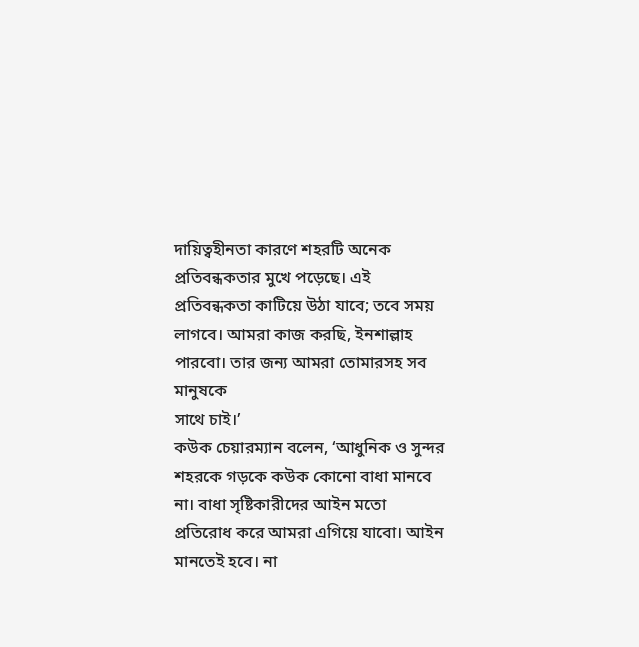দায়িত্বহীনতা কারণে শহরটি অনেক
প্রতিবন্ধকতার মুখে পড়েছে। এই প্রতিবন্ধকতা কাটিয়ে উঠা যাবে; তবে সময়
লাগবে। আমরা কাজ করছি, ইনশাল্লাহ পারবো। তার জন্য আমরা তোমারসহ সব মানুষকে
সাথে চাই।’
কউক চেয়ারম্যান বলেন, ‘আধুনিক ও সুন্দর শহরকে গড়কে কউক কোনো বাধা মানবে না। বাধা সৃষ্টিকারীদের আইন মতো প্রতিরোধ করে আমরা এগিয়ে যাবো। আইন মানতেই হবে। না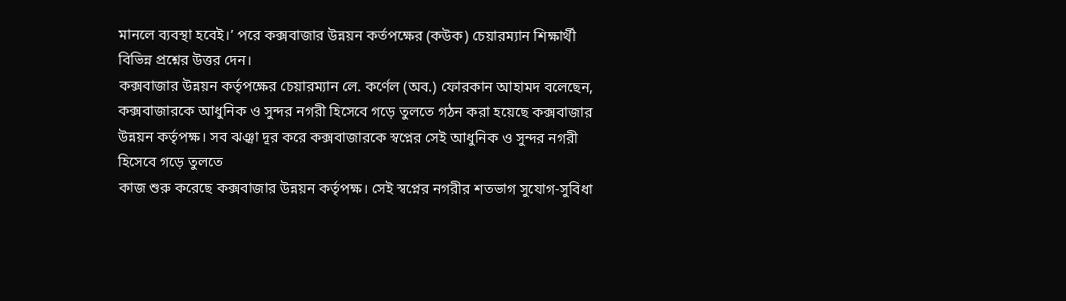মানলে ব্যবস্থা হবেই।’ পরে কক্সবাজার উন্নয়ন কর্তপক্ষের (কউক) চেয়ারম্যান শিক্ষার্থী বিভিন্ন প্রশ্নের উত্তর দেন।
কক্সবাজার উন্নয়ন কর্তৃপক্ষের চেয়ারম্যান লে. কর্ণেল (অব.) ফোরকান আহামদ বলেছেন, কক্সবাজারকে আধুনিক ও সুন্দর নগরী হিসেবে গড়ে তুলতে গঠন করা হয়েছে কক্সবাজার উন্নয়ন কর্তৃপক্ষ। সব ঝঞ্ঝা দূর করে কক্সবাজারকে স্বপ্নের সেই আধুনিক ও সুন্দর নগরী হিসেবে গড়ে তুলতে
কাজ শুরু করেছে কক্সবাজার উন্নয়ন কর্তৃপক্ষ। সেই স্বপ্নের নগরীর শতভাগ সুযোগ-সুবিধা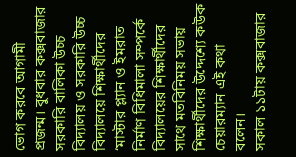ভোগ করবে আগামী প্রজন্ম। বুধবার কক্সবাজার সরকারি বালিকা উচ্চ বিদ্যালয় ও সরকারি উচ্চ বিদ্যালয়ে শিক্ষার্থীদের ‘মাস্টার প্ল্যান ও ইমরাত নির্মাণ বিধিমালা সম্পর্কে বিদ্যালয়ের শিক্ষার্থীদের সাথে মতবিনিময় সভায় শিক্ষার্থীদের উদ্দেশ্যে কউক চেয়ারম্যান এই কথা বলেন।
সকাল ১১টায় কক্সবাজার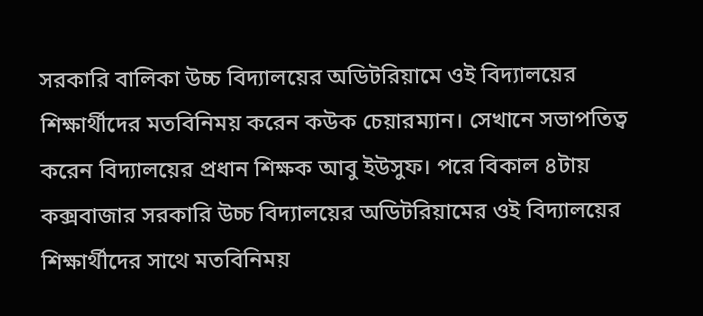সরকারি বালিকা উচ্চ বিদ্যালয়ের অডিটরিয়ামে ওই বিদ্যালয়ের শিক্ষার্থীদের মতবিনিময় করেন কউক চেয়ারম্যান। সেখানে সভাপতিত্ব করেন বিদ্যালয়ের প্রধান শিক্ষক আবু ইউসুফ। পরে বিকাল ৪টায় কক্সবাজার সরকারি উচ্চ বিদ্যালয়ের অডিটরিয়ামের ওই বিদ্যালয়ের শিক্ষার্থীদের সাথে মতবিনিময়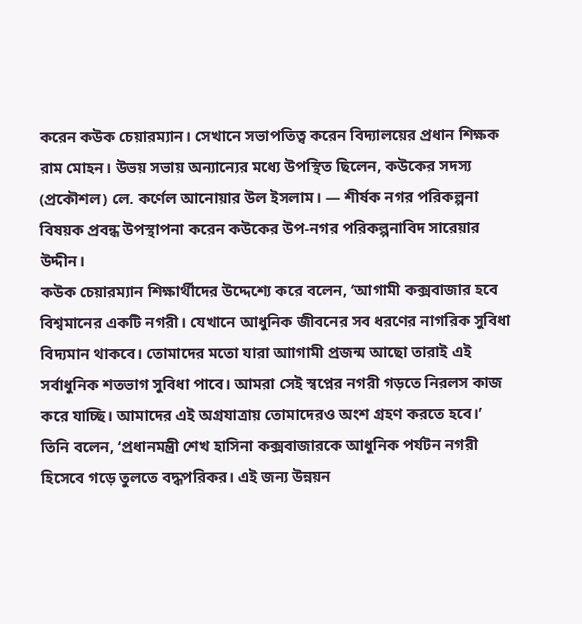করেন কউক চেয়ারম্যান। সেখানে সভাপতিত্ব করেন বিদ্যালয়ের প্রধান শিক্ষক রাম মোহন। উভয় সভায় অন্যান্যের মধ্যে উপস্থিত ছিলেন, কউকের সদস্য (প্রকৌশল) লে. কর্ণেল আনোয়ার উল ইসলাম। — শীর্ষক নগর পরিকল্পনা বিষয়ক প্রবন্ধ উপস্থাপনা করেন কউকের উপ-নগর পরিকল্পনাবিদ সারেয়ার উদ্দীন।
কউক চেয়ারম্যান শিক্ষার্থীদের উদ্দেশ্যে করে বলেন, ‘আগামী কক্সবাজার হবে বিশ্বমানের একটি নগরী। যেখানে আধুনিক জীবনের সব ধরণের নাগরিক সুবিধা বিদ্যমান থাকবে। তোমাদের মতো যারা আাগামী প্রজন্ম আছো তারাই এই সর্বাধুনিক শতভাগ সুবিধা পাবে। আমরা সেই স্বপ্নের নগরী গড়তে নিরলস কাজ করে যাচ্ছি। আমাদের এই অগ্রযাত্রায় তোমাদেরও অংশ গ্রহণ করতে হবে।’
তিনি বলেন, ‘প্রধানমন্ত্রী শেখ হাসিনা কক্সবাজারকে আধুনিক পর্যটন নগরী হিসেবে গড়ে তুলতে বদ্ধপরিকর। এই জন্য উন্নয়ন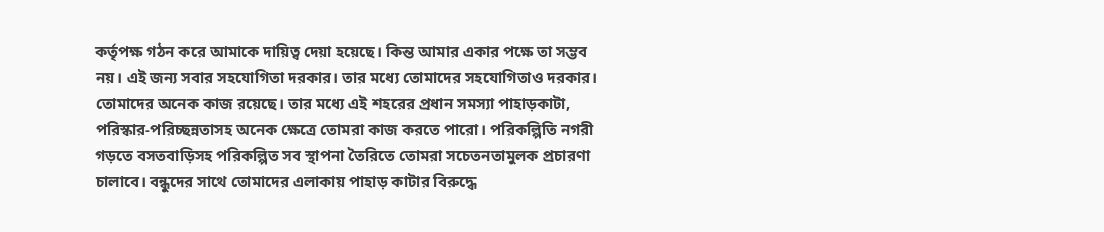কর্তৃপক্ষ গঠন করে আমাকে দায়িত্ব দেয়া হয়েছে। কিন্ত আমার একার পক্ষে তা সম্ভব নয়। এই জন্য সবার সহযোগিতা দরকার। তার মধ্যে তোমাদের সহযোগিতাও দরকার। তোমাদের অনেক কাজ রয়েছে। তার মধ্যে এই শহরের প্রধান সমস্যা পাহাড়কাটা, পরিস্কার-পরিচ্ছন্নতাসহ অনেক ক্ষেত্রে তোমরা কাজ করতে পারো। পরিকল্পিতি নগরী গড়তে বসতবাড়িসহ পরিকল্পিত সব স্থাপনা তৈরিতে তোমরা সচেতনতামুলক প্রচারণা চালাবে। বন্ধুদের সাথে তোমাদের এলাকায় পাহাড় কাটার বিরুদ্ধে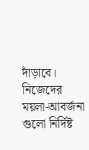দাঁড়াবে। নিজেদের ময়লা-আবর্জনা গুলো নির্দিষ্ট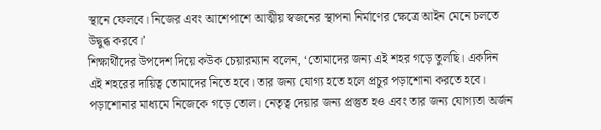স্থানে ফেলবে। নিজের এবং আশেপাশে আত্মীয় স্বজনের স্থাপনা নির্মাণের ক্ষেত্রে আইন মেনে চলতে উদ্বুব্ধ করবে।’
শিক্ষার্থীদের উপদেশ দিয়ে কউক চেয়ারম্যান বলেন, ‘তোমাদের জন্য এই শহর গড়ে তুলছি। একদিন এই শহরের দায়িত্ব তোমাদের নিতে হবে। তার জন্য যোগ্য হতে হলে প্রচুর পড়াশোনা করতে হবে। পড়াশোনার মাধ্যমে নিজেকে গড়ে তোল। নেতৃত্ব দেয়ার জন্য প্রস্তুত হও এবং তার জন্য যোগ্যতা অর্জন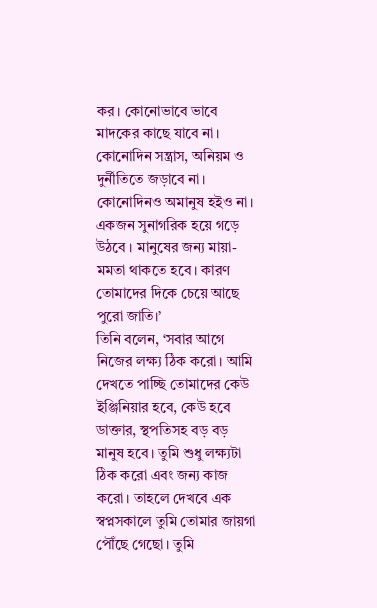কর। কোনোভাবে ভাবে মাদকের কাছে যাবে না। কোনোদিন সন্ত্রাস, অনিয়ম ও দুর্নীতিতে জড়াবে না। কোনোদিনও অমানুষ হইও না। একজন সুনাগরিক হয়ে গড়ে উঠবে । মানুষের জন্য মায়া-মমতা থাকতে হবে। কারণ তোমাদের দিকে চেয়ে আছে পুরো জাতি।’
তিনি বলেন, ‘সবার আগে নিজের লক্ষ্য ঠিক করো। আমি দেখতে পাচ্ছি তোমাদের কেউ ইঞ্জিনিয়ার হবে, কেউ হবে ডাক্তার, স্থপতিসহ বড় বড় মানুষ হবে। তুমি শুধু লক্ষ্যটা ঠিক করো এবং জন্য কাজ করো। তাহলে দেখবে এক স্বপ্নসকালে তুমি তোমার জায়গা পৌঁছে গেছো। তুমি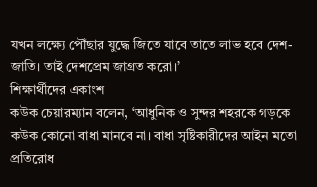যখন লক্ষ্যে পৌঁছার যুদ্ধে জিতে যাবে তাতে লাভ হবে দেশ-জাতি। তাই দেশপ্রেম জাগ্রত করো।’
শিক্ষার্থীদের একাংশ
কউক চেয়ারম্যান বলেন, ‘আধুনিক ও সুন্দর শহরকে গড়কে কউক কোনো বাধা মানবে না। বাধা সৃষ্টিকারীদের আইন মতো প্রতিরোধ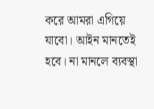করে আমরা এগিয়ে যাবো। আইন মানতেই হবে। না মানলে ব্যবস্থা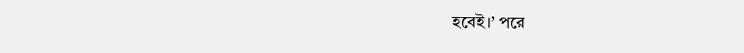হবেই।’ পরে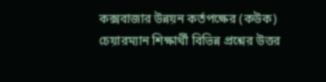কক্সবাজার উন্নয়ন কর্তপক্ষের (কউক) চেয়ারম্যান শিক্ষার্থী বিভিন্ন প্রশ্নের উত্তর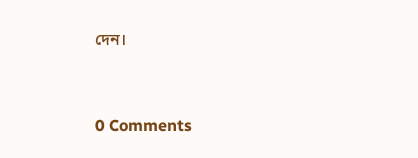দেন।


0 Comments